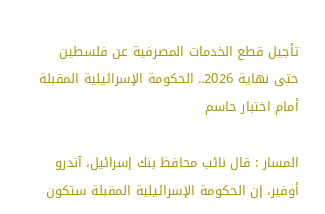تأجيل قطع الخدمات المصرفية عن فلسطين حتى نهاية 2026.. الحكومة الإسرائيلية المقبلة أمام اختبار حاسم

المسار : قال نائب محافظ بنك إسرائيل، آندرو أوفير، إن الحكومة الإسرائيلية المقبلة ستكون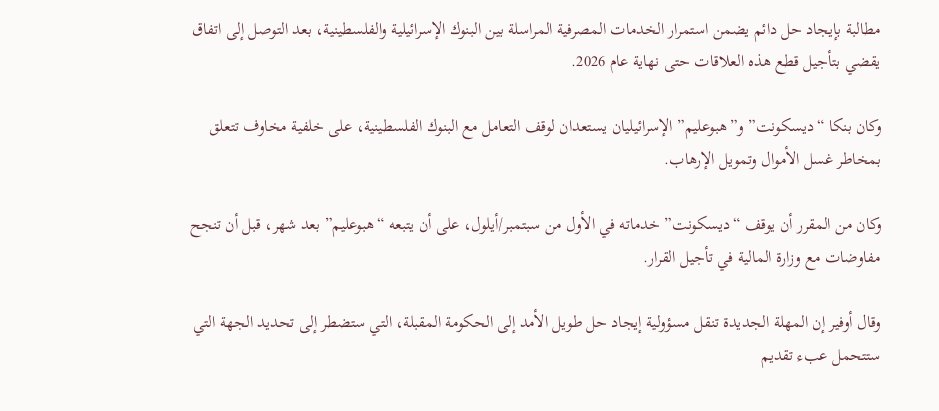مطالبة بإيجاد حل دائم يضمن استمرار الخدمات المصرفية المراسلة بين البنوك الإسرائيلية والفلسطينية، بعد التوصل إلى اتفاق يقضي بتأجيل قطع هذه العلاقات حتى نهاية عام 2026.

وكان بنكا “ديسكونت” و”هبوعليم” الإسرائيليان يستعدان لوقف التعامل مع البنوك الفلسطينية، على خلفية مخاوف تتعلق بمخاطر غسل الأموال وتمويل الإرهاب.

وكان من المقرر أن يوقف “ديسكونت” خدماته في الأول من سبتمبر/أيلول، على أن يتبعه “هبوعليم” بعد شهر، قبل أن تنجح مفاوضات مع وزارة المالية في تأجيل القرار.

وقال أوفير إن المهلة الجديدة تنقل مسؤولية إيجاد حل طويل الأمد إلى الحكومة المقبلة، التي ستضطر إلى تحديد الجهة التي ستتحمل عبء تقديم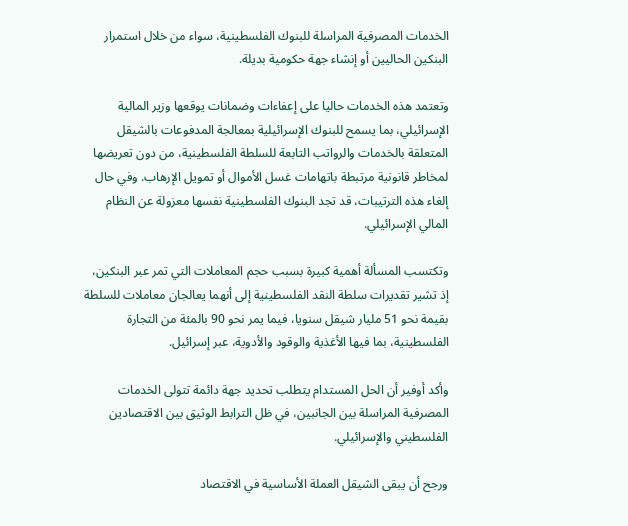الخدمات المصرفية المراسلة للبنوك الفلسطينية، سواء من خلال استمرار البنكين الحاليين أو إنشاء جهة حكومية بديلة.

وتعتمد هذه الخدمات حاليا على إعفاءات وضمانات يوقعها وزير المالية الإسرائيلي، بما يسمح للبنوك الإسرائيلية بمعالجة المدفوعات بالشيقل المتعلقة بالخدمات والرواتب التابعة للسلطة الفلسطينية، من دون تعريضها لمخاطر قانونية مرتبطة باتهامات غسل الأموال أو تمويل الإرهاب. وفي حال إلغاء هذه الترتيبات، قد تجد البنوك الفلسطينية نفسها معزولة عن النظام المالي الإسرائيلي.

وتكتسب المسألة أهمية كبيرة بسبب حجم المعاملات التي تمر عبر البنكين، إذ تشير تقديرات سلطة النقد الفلسطينية إلى أنهما يعالجان معاملات للسلطة بقيمة نحو 51 مليار شيقل سنويا، فيما يمر نحو 90 بالمئة من التجارة الفلسطينية، بما فيها الأغذية والوقود والأدوية، عبر إسرائيل.

وأكد أوفير أن الحل المستدام يتطلب تحديد جهة دائمة تتولى الخدمات المصرفية المراسلة بين الجانبين، في ظل الترابط الوثيق بين الاقتصادين الفلسطيني والإسرائيلي.

ورجح أن يبقى الشيقل العملة الأساسية في الاقتصاد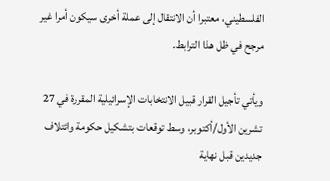الفلسطيني، معتبرا أن الانتقال إلى عملة أخرى سيكون أمرا غير مرجح في ظل هذا الترابط.

ويأتي تأجيل القرار قبيل الانتخابات الإسرائيلية المقررة في 27 تشرين الأول/أكتوبر، وسط توقعات بتشكيل حكومة وائتلاف جديدين قبل نهاية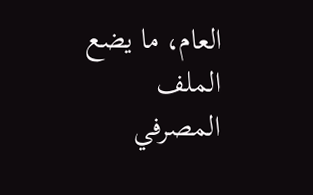العام، ما يضع الملف المصرفي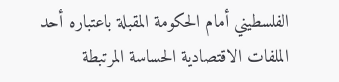الفلسطيني أمام الحكومة المقبلة باعتباره أحد الملفات الاقتصادية الحساسة المرتبطة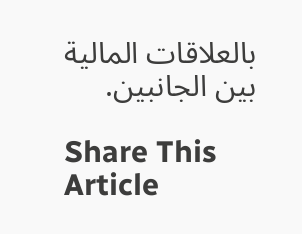بالعلاقات المالية بين الجانبين.

Share This Article